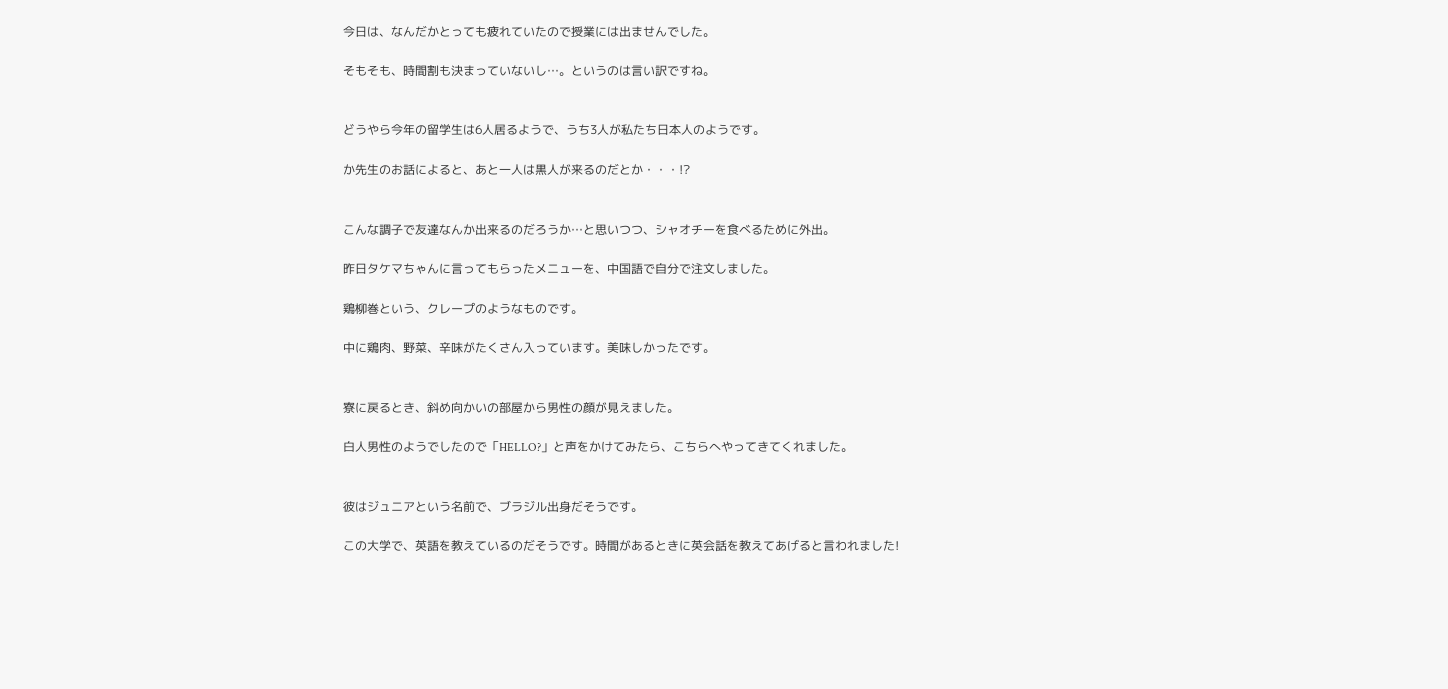今日は、なんだかとっても疲れていたので授業には出ませんでした。

そもそも、時間割も決まっていないし…。というのは言い訳ですね。


どうやら今年の留学生は6人居るようで、うち3人が私たち日本人のようです。

か先生のお話によると、あと一人は黒人が来るのだとか・・・!?


こんな調子で友達なんか出来るのだろうか…と思いつつ、シャオチーを食べるために外出。

昨日タケマちゃんに言ってもらったメニューを、中国語で自分で注文しました。

鶏柳巻という、クレープのようなものです。

中に鶏肉、野菜、辛味がたくさん入っています。美味しかったです。


寮に戻るとき、斜め向かいの部屋から男性の顔が見えました。

白人男性のようでしたので「HELLO?」と声をかけてみたら、こちらへやってきてくれました。


彼はジュニアという名前で、ブラジル出身だそうです。

この大学で、英語を教えているのだそうです。時間があるときに英会話を教えてあげると言われました!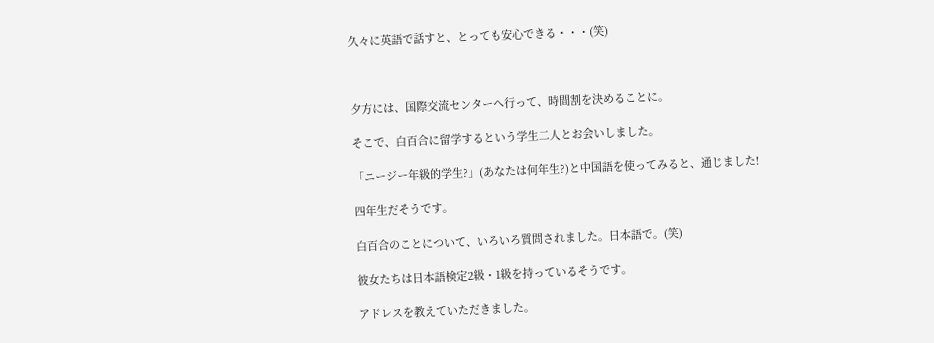久々に英語で話すと、とっても安心できる・・・(笑)



夕方には、国際交流センターへ行って、時間割を決めることに。

そこで、白百合に留学するという学生二人とお会いしました。

「ニージー年級的学生?」(あなたは何年生?)と中国語を使ってみると、通じました!

四年生だそうです。

白百合のことについて、いろいろ質問されました。日本語で。(笑)

彼女たちは日本語検定2級・1級を持っているそうです。

アドレスを教えていただきました。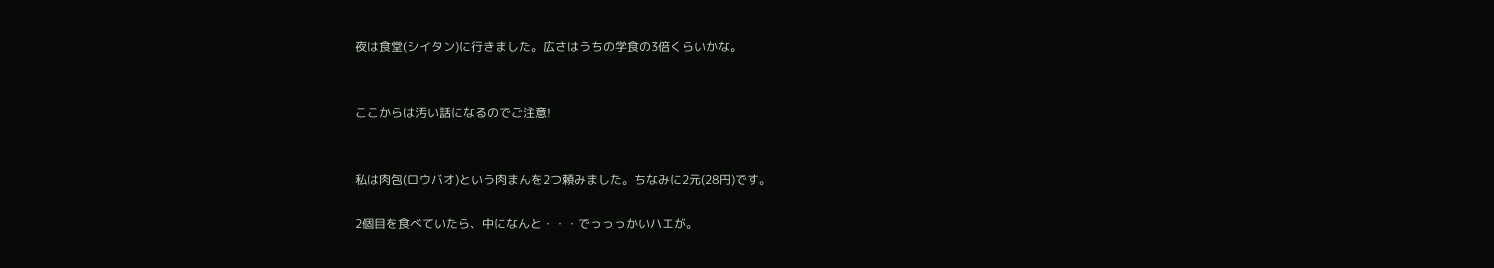夜は食堂(シイタン)に行きました。広さはうちの学食の3倍くらいかな。


ここからは汚い話になるのでご注意!


私は肉包(ロウバオ)という肉まんを2つ頼みました。ちなみに2元(28円)です。

2個目を食べていたら、中になんと・・・でっっっかいハエが。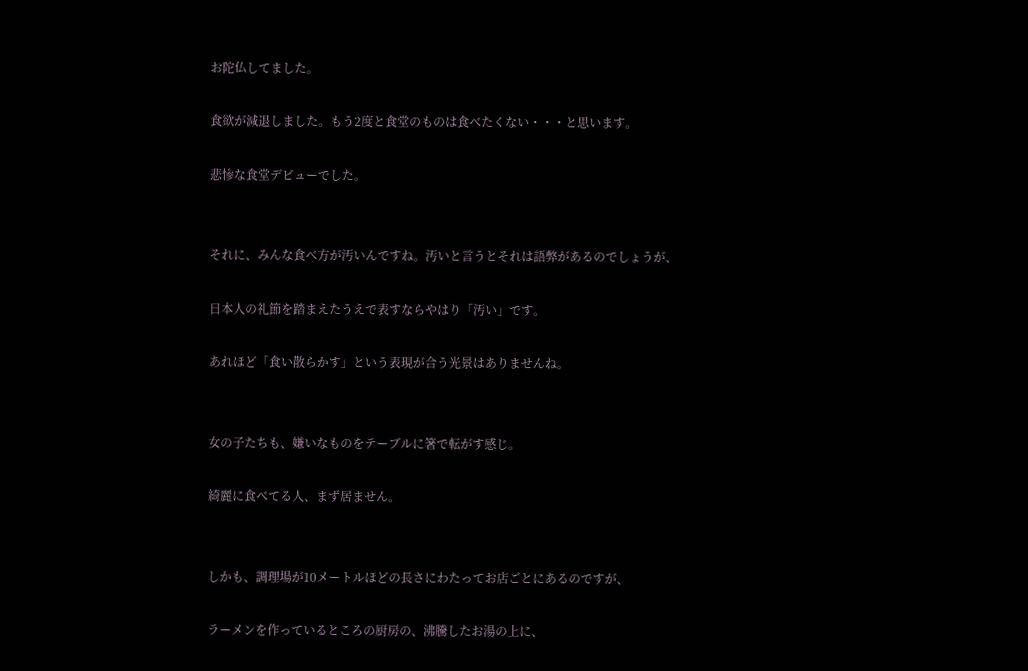お陀仏してました。

食欲が減退しました。もう2度と食堂のものは食べたくない・・・と思います。

悲惨な食堂デビューでした。


それに、みんな食べ方が汚いんですね。汚いと言うとそれは語弊があるのでしょうが、

日本人の礼節を踏まえたうえで表すならやはり「汚い」です。

あれほど「食い散らかす」という表現が合う光景はありませんね。


女の子たちも、嫌いなものをテーブルに箸で転がす感じ。

綺麗に食べてる人、まず居ません。


しかも、調理場が10メートルほどの長さにわたってお店ごとにあるのですが、

ラーメンを作っているところの厨房の、沸騰したお湯の上に、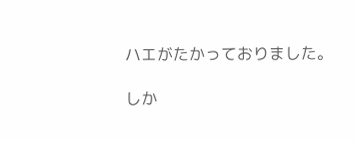ハエがたかっておりました。

しか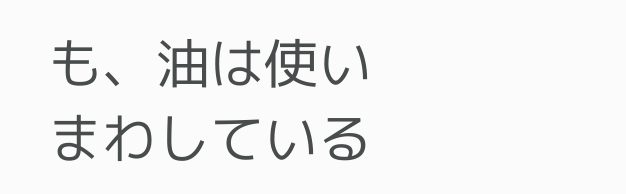も、油は使いまわしている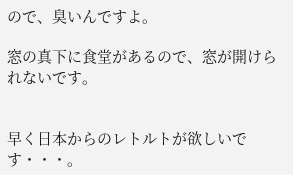ので、臭いんですよ。

窓の真下に食堂があるので、窓が開けられないです。


早く日本からのレトルトが欲しいです・・・。